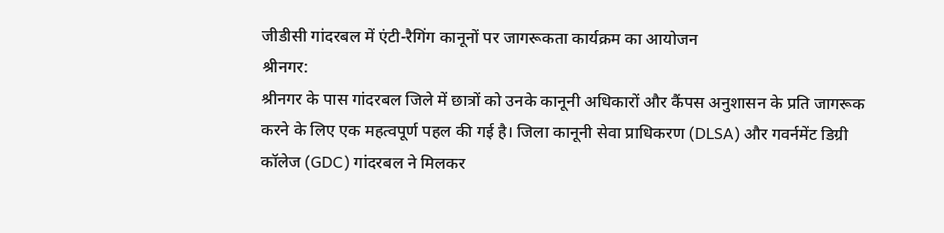जीडीसी गांदरबल में एंटी-रैगिंग कानूनों पर जागरूकता कार्यक्रम का आयोजन
श्रीनगर:
श्रीनगर के पास गांदरबल जिले में छात्रों को उनके कानूनी अधिकारों और कैंपस अनुशासन के प्रति जागरूक करने के लिए एक महत्वपूर्ण पहल की गई है। जिला कानूनी सेवा प्राधिकरण (DLSA) और गवर्नमेंट डिग्री कॉलेज (GDC) गांदरबल ने मिलकर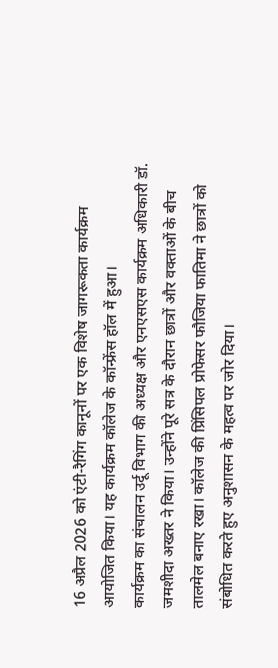16 अप्रैल 2026 को एंटी-रैगिंग कानूनों पर एक विशेष जागरूकता कार्यक्रम आयोजित किया। यह कार्यक्रम कॉलेज के कॉन्फ्रेंस हॉल में हुआ।
कार्यक्रम का संचालन उर्दू विभाग की अध्यक्ष और एनएसएस कार्यक्रम अधिकारी डॉ. जमशीदा अख्तर ने किया। उन्होंने पूरे सत्र के दौरान छात्रों और वक्ताओं के बीच तालमेल बनाए रखा। कॉलेज की प्रिंसिपल प्रोफेसर फौजिया फातिमा ने छात्रों को संबोधित करते हुए अनुशासन के महत्व पर जोर दिया।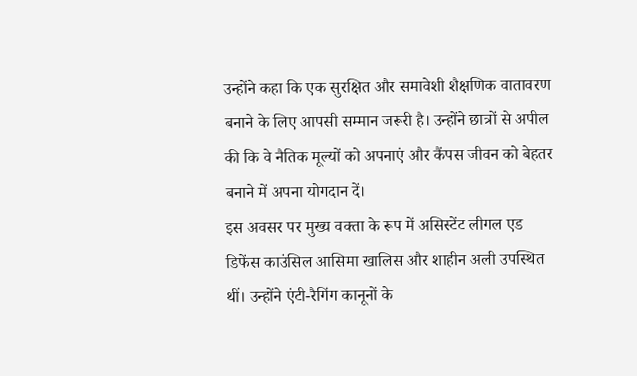उन्होंने कहा कि एक सुरक्षित और समावेशी शैक्षणिक वातावरण बनाने के लिए आपसी सम्मान जरूरी है। उन्होंने छात्रों से अपील की कि वे नैतिक मूल्यों को अपनाएं और कैंपस जीवन को बेहतर बनाने में अपना योगदान दें।
इस अवसर पर मुख्य वक्ता के रूप में असिस्टेंट लीगल एड डिफेंस काउंसिल आसिमा खालिस और शाहीन अली उपस्थित थीं। उन्होंने एंटी-रैगिंग कानूनों के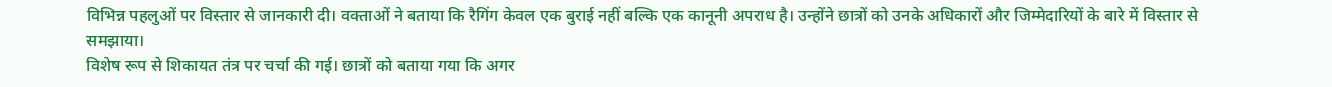विभिन्न पहलुओं पर विस्तार से जानकारी दी। वक्ताओं ने बताया कि रैगिंग केवल एक बुराई नहीं बल्कि एक कानूनी अपराध है। उन्होंने छात्रों को उनके अधिकारों और जिम्मेदारियों के बारे में विस्तार से समझाया।
विशेष रूप से शिकायत तंत्र पर चर्चा की गई। छात्रों को बताया गया कि अगर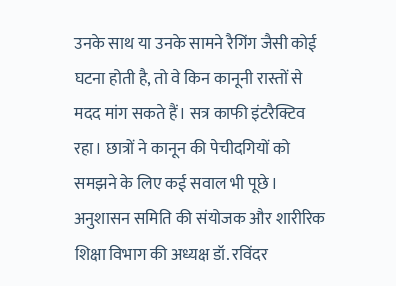उनके साथ या उनके सामने रैगिंग जैसी कोई घटना होती है, तो वे किन कानूनी रास्तों से मदद मांग सकते हैं। सत्र काफी इंटरैक्टिव रहा। छात्रों ने कानून की पेचीदगियों को समझने के लिए कई सवाल भी पूछे।
अनुशासन समिति की संयोजक और शारीरिक शिक्षा विभाग की अध्यक्ष डॉ. रविंदर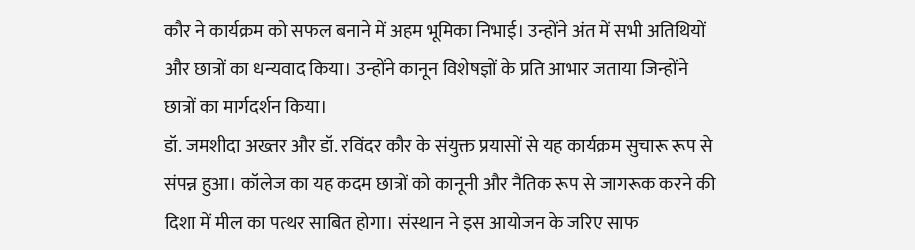कौर ने कार्यक्रम को सफल बनाने में अहम भूमिका निभाई। उन्होंने अंत में सभी अतिथियों और छात्रों का धन्यवाद किया। उन्होंने कानून विशेषज्ञों के प्रति आभार जताया जिन्होंने छात्रों का मार्गदर्शन किया।
डॉ. जमशीदा अख्तर और डॉ. रविंदर कौर के संयुक्त प्रयासों से यह कार्यक्रम सुचारू रूप से संपन्न हुआ। कॉलेज का यह कदम छात्रों को कानूनी और नैतिक रूप से जागरूक करने की दिशा में मील का पत्थर साबित होगा। संस्थान ने इस आयोजन के जरिए साफ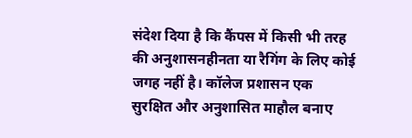संदेश दिया है कि कैंपस में किसी भी तरह की अनुशासनहीनता या रैगिंग के लिए कोई जगह नहीं है। कॉलेज प्रशासन एक सुरक्षित और अनुशासित माहौल बनाए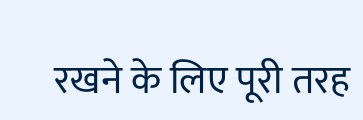रखने के लिए पूरी तरह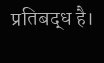प्रतिबद्ध है।